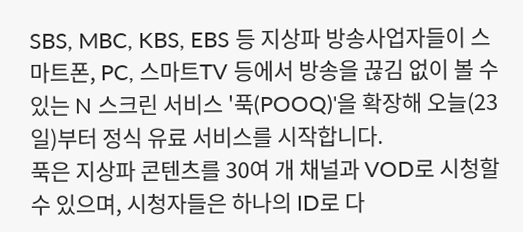SBS, MBC, KBS, EBS 등 지상파 방송사업자들이 스마트폰, PC, 스마트TV 등에서 방송을 끊김 없이 볼 수 있는 N 스크린 서비스 '푹(POOQ)'을 확장해 오늘(23일)부터 정식 유료 서비스를 시작합니다.
푹은 지상파 콘텐츠를 30여 개 채널과 VOD로 시청할 수 있으며, 시청자들은 하나의 ID로 다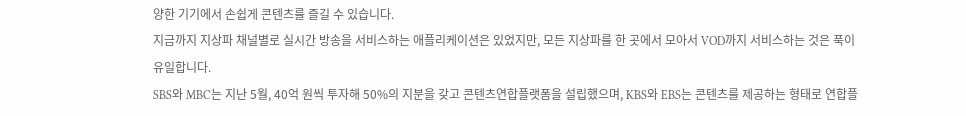양한 기기에서 손쉽게 콘텐츠를 즐길 수 있습니다.
지금까지 지상파 채널별로 실시간 방송을 서비스하는 애플리케이션은 있었지만, 모든 지상파를 한 곳에서 모아서 VOD까지 서비스하는 것은 푹이 유일합니다.
SBS와 MBC는 지난 5월, 40억 원씩 투자해 50%의 지분을 갖고 콘텐츠연합플랫폼을 설립했으며, KBS와 EBS는 콘텐츠를 제공하는 형태로 연합플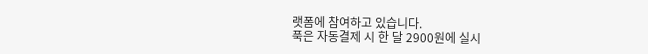랫폼에 참여하고 있습니다.
푹은 자동결제 시 한 달 2900원에 실시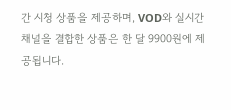간 시청 상품을 제공하며, VOD와 실시간 채널을 결합한 상품은 한 달 9900원에 제공됩니다.